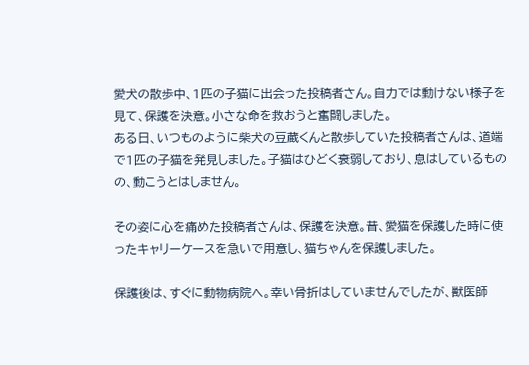愛犬の散歩中、1匹の子猫に出会った投稿者さん。自力では動けない様子を見て、保護を決意。小さな命を救おうと奮闘しました。
ある日、いつものように柴犬の豆蔵くんと散歩していた投稿者さんは、道端で1匹の子猫を発見しました。子猫はひどく衰弱しており、息はしているものの、動こうとはしません。

その姿に心を痛めた投稿者さんは、保護を決意。昔、愛猫を保護した時に使ったキャリーケースを急いで用意し、猫ちゃんを保護しました。

保護後は、すぐに動物病院へ。幸い骨折はしていませんでしたが、獣医師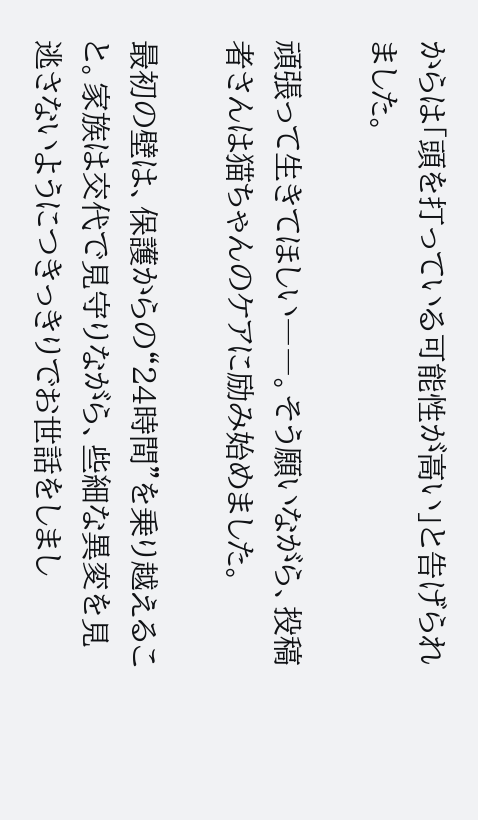からは「頭を打っている可能性が高い」と告げられました。

頑張って生きてほしい――。そう願いながら、投稿者さんは猫ちゃんのケアに励み始めました。

最初の壁は、保護からの“24時間”を乗り越えること。家族は交代で見守りながら、些細な異変を見逃さないようにつきっきりでお世話をしまし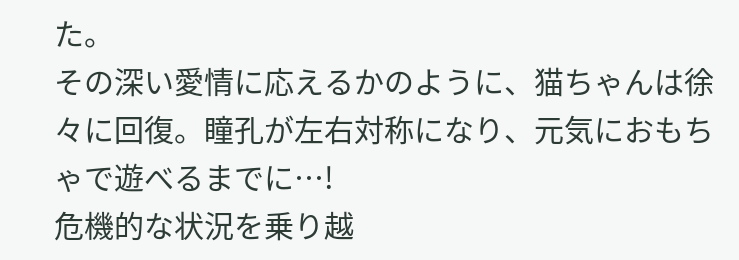た。
その深い愛情に応えるかのように、猫ちゃんは徐々に回復。瞳孔が左右対称になり、元気におもちゃで遊べるまでに…!
危機的な状況を乗り越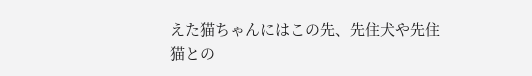えた猫ちゃんにはこの先、先住犬や先住猫との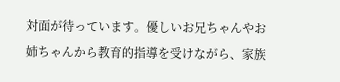対面が待っています。優しいお兄ちゃんやお姉ちゃんから教育的指導を受けながら、家族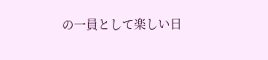の一員として楽しい日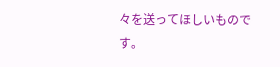々を送ってほしいものです。